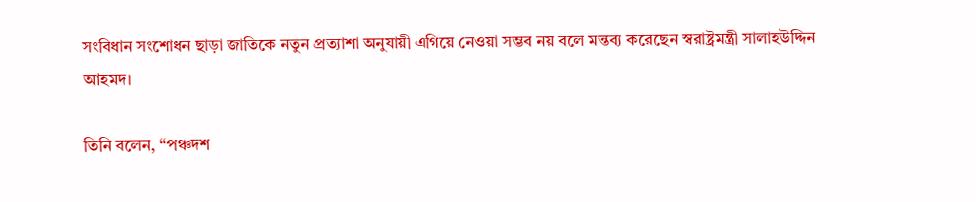সংবিধান সংশোধন ছাড়া জাতিকে নতুন প্রত্যাশা অনুযায়ী এগিয়ে নেওয়া সম্ভব নয় বলে মন্তব্য করেছেন স্বরাষ্ট্রমন্ত্রী সালাহউদ্দিন আহমদ।

তিনি বলেন, “পঞ্চদশ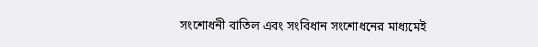সংশোধনী বাতিল এবং সংবিধান সংশোধনের মাধ্যমেই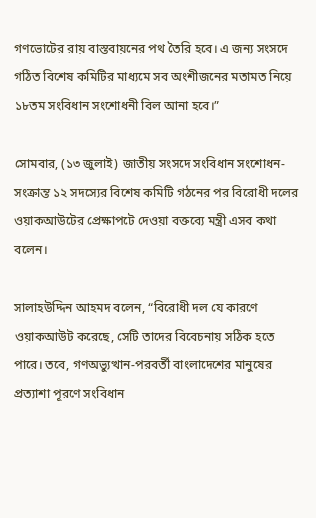গণভোটের রায় বাস্তবায়নের পথ তৈরি হবে। এ জন্য সংসদে গঠিত বিশেষ কমিটির মাধ্যমে সব অংশীজনের মতামত নিয়ে ১৮তম সংবিধান সংশোধনী বিল আনা হবে।”

সোমবার, (১৩ জুলাই) জাতীয় সংসদে সংবিধান সংশোধন-সংক্রান্ত ১২ সদস্যের বিশেষ কমিটি গঠনের পর বিরোধী দলের ওয়াকআউটের প্রেক্ষাপটে দেওয়া বক্তব্যে মন্ত্রী এসব কথা বলেন।

সালাহউদ্দিন আহমদ বলেন, “বিরোধী দল যে কারণে ওয়াকআউট করেছে, সেটি তাদের বিবেচনায় সঠিক হতে পারে। তবে, গণঅভ্যুত্থান-পরবর্তী বাংলাদেশের মানুষের প্রত্যাশা পূরণে সংবিধান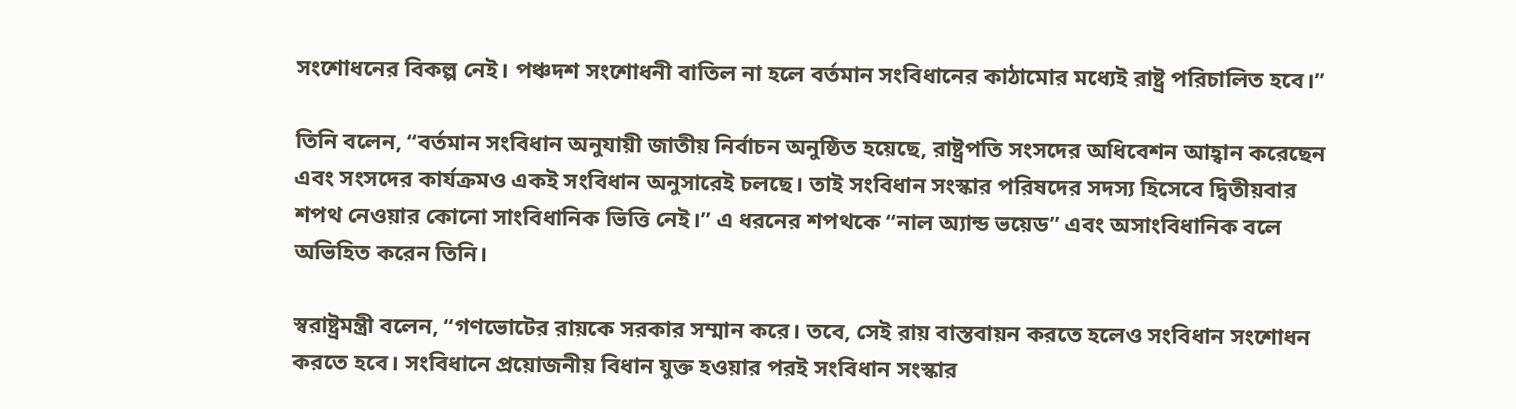সংশোধনের বিকল্প নেই। পঞ্চদশ সংশোধনী বাতিল না হলে বর্তমান সংবিধানের কাঠামোর মধ্যেই রাষ্ট্র পরিচালিত হবে।”

তিনি বলেন, “বর্তমান সংবিধান অনুযায়ী জাতীয় নির্বাচন অনুষ্ঠিত হয়েছে, রাষ্ট্রপতি সংসদের অধিবেশন আহ্বান করেছেন এবং সংসদের কার্যক্রমও একই সংবিধান অনুসারেই চলছে। তাই সংবিধান সংস্কার পরিষদের সদস্য হিসেবে দ্বিতীয়বার শপথ নেওয়ার কোনো সাংবিধানিক ভিত্তি নেই।” এ ধরনের শপথকে “নাল অ্যান্ড ভয়েড” এবং অসাংবিধানিক বলে অভিহিত করেন তিনি।

স্বরাষ্ট্রমন্ত্রী বলেন, “গণভোটের রায়কে সরকার সম্মান করে। তবে, সেই রায় বাস্তবায়ন করতে হলেও সংবিধান সংশোধন করতে হবে। সংবিধানে প্রয়োজনীয় বিধান যুক্ত হওয়ার পরই সংবিধান সংস্কার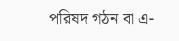পরিষদ গঠন বা এ-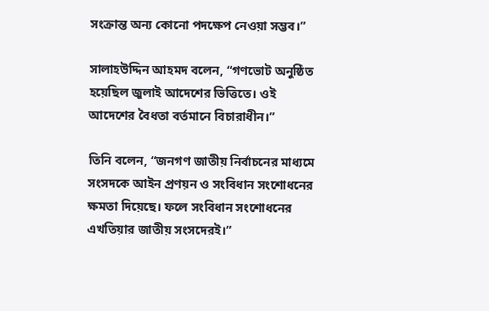সংক্রান্ত অন্য কোনো পদক্ষেপ নেওয়া সম্ভব।”

সালাহউদ্দিন আহমদ বলেন, “গণভোট অনুষ্ঠিত হয়েছিল জুলাই আদেশের ভিত্তিতে। ওই আদেশের বৈধতা বর্তমানে বিচারাধীন।”

তিনি বলেন, “জনগণ জাতীয় নির্বাচনের মাধ্যমে সংসদকে আইন প্রণয়ন ও সংবিধান সংশোধনের ক্ষমতা দিয়েছে। ফলে সংবিধান সংশোধনের এখতিয়ার জাতীয় সংসদেরই।”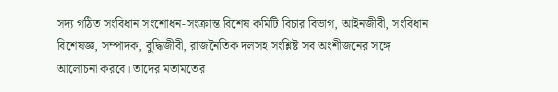সদ্য গঠিত সংবিধান সংশোধন-সংক্রান্ত বিশেষ কমিটি বিচার বিভাগ, আইনজীবী, সংবিধান বিশেষজ্ঞ, সম্পাদক, বুদ্ধিজীবী, রাজনৈতিক দলসহ সংশ্লিষ্ট সব অংশীজনের সঙ্গে আলোচনা করবে। তাদের মতামতের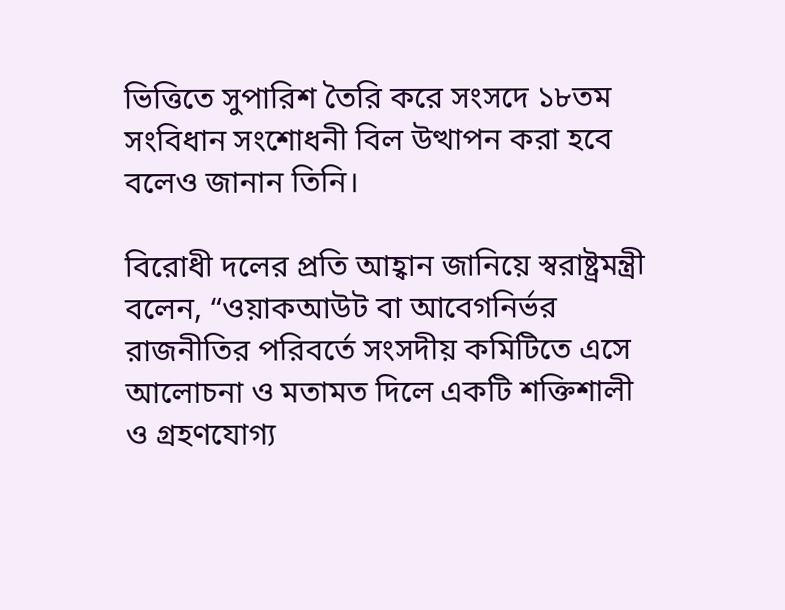ভিত্তিতে সুপারিশ তৈরি করে সংসদে ১৮তম সংবিধান সংশোধনী বিল উত্থাপন করা হবে বলেও জানান তিনি।

বিরোধী দলের প্রতি আহ্বান জানিয়ে স্বরাষ্ট্রমন্ত্রী বলেন, “ওয়াকআউট বা আবেগনির্ভর রাজনীতির পরিবর্তে সংসদীয় কমিটিতে এসে আলোচনা ও মতামত দিলে একটি শক্তিশালী ও গ্রহণযোগ্য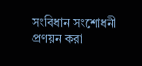সংবিধান সংশোধনী প্রণয়ন করা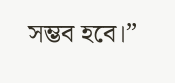সম্ভব হবে।”